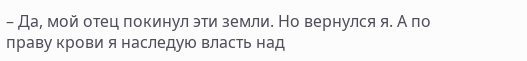– Да, мой отец покинул эти земли. Но вернулся я. А по праву крови я наследую власть над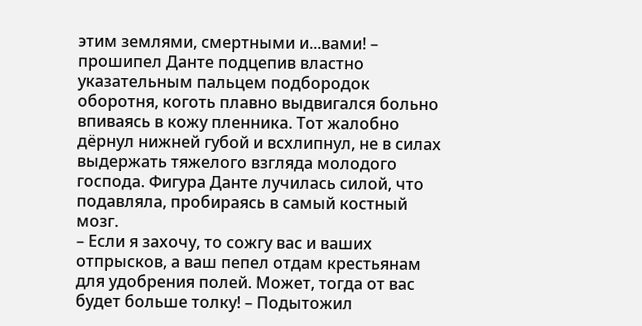этим землями, смертными и...вами! – прошипел Данте подцепив властно указательным пальцем подбородок оборотня, коготь плавно выдвигался больно впиваясь в кожу пленника. Тот жалобно дёрнул нижней губой и всхлипнул, не в силах выдержать тяжелого взгляда молодого господа. Фигура Данте лучилась силой, что подавляла, пробираясь в самый костный мозг.
– Если я захочу, то сожгу вас и ваших отпрысков, а ваш пепел отдам крестьянам для удобрения полей. Может, тогда от вас будет больше толку! – Подытожил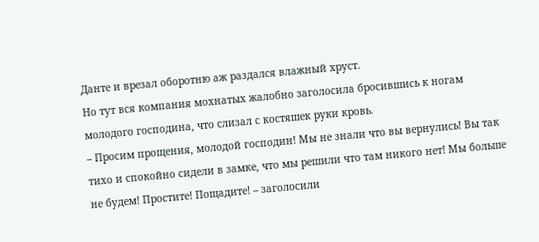Данте и врезал оборотню аж раздался влажный хруст.
Но тут вся компания мохнатых жалобно заголосила бросившись к ногам молодого господина, что слизал с костяшек руки кровь.
– Просим прощения, молодой господин! Мы не знали что вы вернулись! Вы так тихо и спокойно сидели в замке, что мы решили что там никого нет! Мы больше не будем! Простите! Пощадите! – заголосили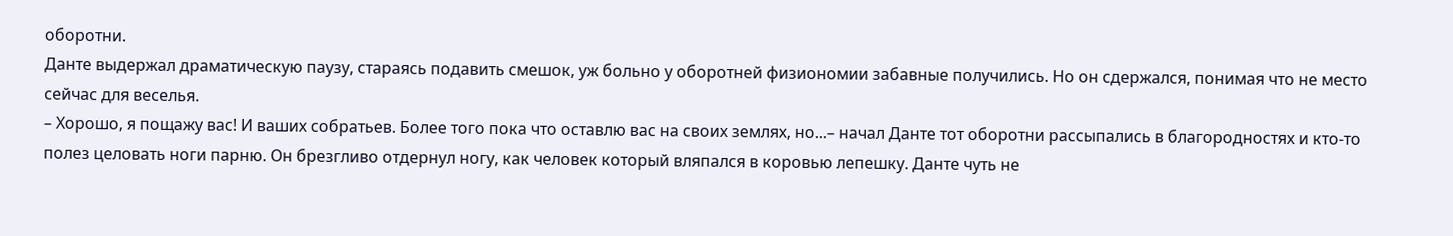оборотни.
Данте выдержал драматическую паузу, стараясь подавить смешок, уж больно у оборотней физиономии забавные получились. Но он сдержался, понимая что не место сейчас для веселья.
– Хорошо, я пощажу вас! И ваших собратьев. Более того пока что оставлю вас на своих землях, но...– начал Данте тот оборотни рассыпались в благородностях и кто-то полез целовать ноги парню. Он брезгливо отдернул ногу, как человек который вляпался в коровью лепешку. Данте чуть не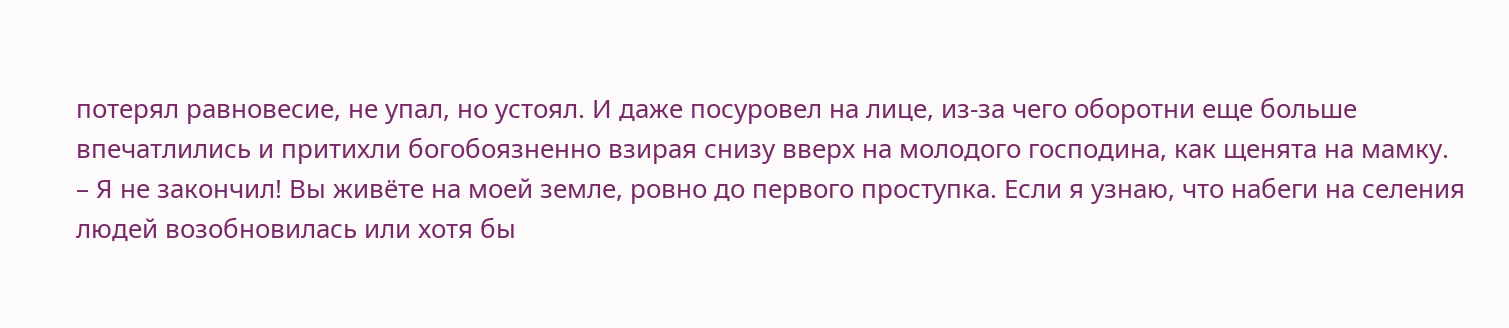потерял равновесие, не упал, но устоял. И даже посуровел на лице, из-за чего оборотни еще больше впечатлились и притихли богобоязненно взирая снизу вверх на молодого господина, как щенята на мамку.
– Я не закончил! Вы живёте на моей земле, ровно до первого проступка. Если я узнаю, что набеги на селения людей возобновилась или хотя бы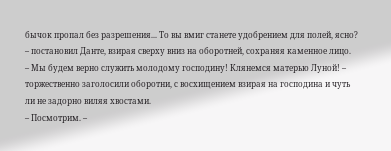бычок пропал без разрешения... То вы вмиг станете удобрением для полей, ясно? – постановил Данте, взирая сверху вниз на оборотней, сохраняя каменное лицо.
– Мы будем верно служить молодому господину! Клянемся матерью Луной! – торжественно заголосили оборотни, с восхищением взирая на господина и чуть ли не задорно виляя хвостами.
– Посмотрим. –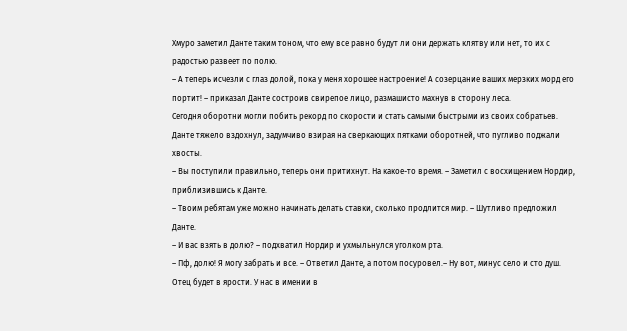Хмуро заметил Данте таким тоном, что ему все равно будут ли они держать клятву или нет, то их с радостью развеет по полю.
– А теперь исчезли с глаз долой, пока у меня хорошее настроение! А созерцание ваших мерзких морд его портит! – приказал Данте состроив свирепое лицо, размашисто махнув в сторону леса.
Сегодня оборотни могли побить рекорд по скорости и стать самыми быстрыми из своих собратьев.
Данте тяжело вздохнул, задумчиво взирая на сверкающих пятками оборотней, что пугливо поджали хвосты.
– Вы поступили правильно, теперь они притихнут. На какое-то время. – Заметил с восхищением Нордир, приблизившись к Данте.
– Твоим ребятам уже можно начинать делать ставки, сколько продлится мир. – Шутливо предложил Данте.
– И вас взять в долю? – подхватил Нордир и ухмыльнулся уголком рта.
– Пф, долю! Я могу забрать и все. – Ответил Данте, а потом посуровел.– Ну вот, минус село и сто душ. Отец будет в ярости. У нас в имении в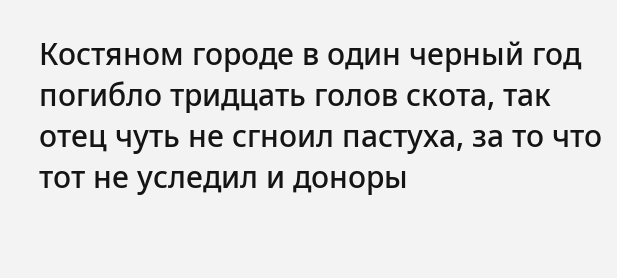Костяном городе в один черный год погибло тридцать голов скота, так отец чуть не сгноил пастуха, за то что тот не уследил и доноры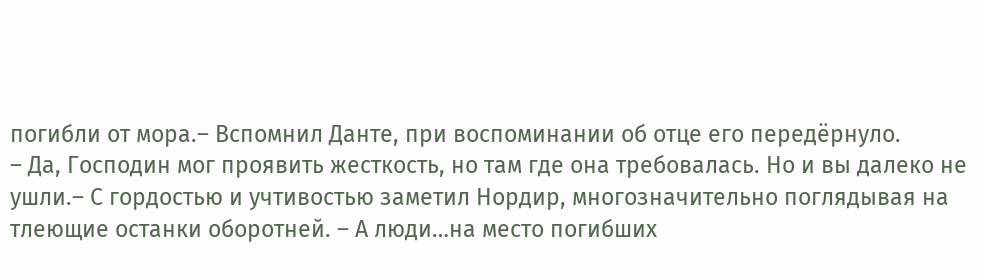погибли от мора.– Вспомнил Данте, при воспоминании об отце его передёрнуло.
– Да, Господин мог проявить жесткость, но там где она требовалась. Но и вы далеко не ушли.– С гордостью и учтивостью заметил Нордир, многозначительно поглядывая на тлеющие останки оборотней. – А люди…на место погибших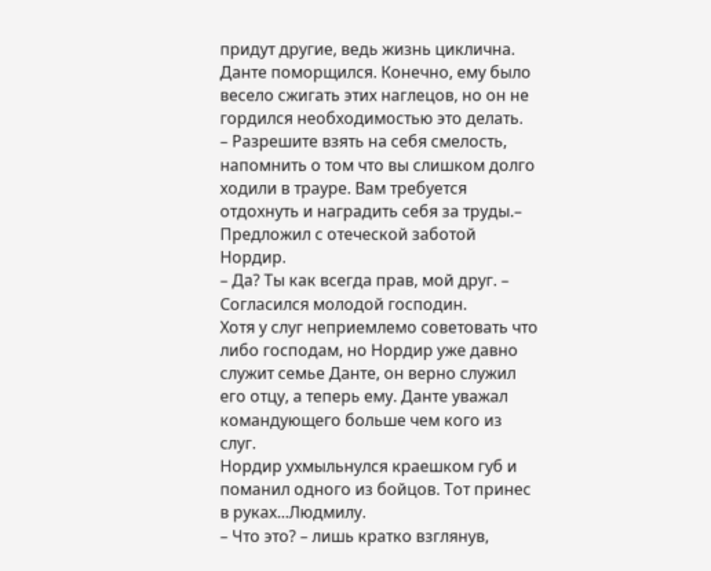придут другие, ведь жизнь циклична.
Данте поморщился. Конечно, ему было весело сжигать этих наглецов, но он не гордился необходимостью это делать.
– Разрешите взять на себя смелость, напомнить о том что вы слишком долго ходили в трауре. Вам требуется отдохнуть и наградить себя за труды.– Предложил с отеческой заботой Нордир.
– Да? Ты как всегда прав, мой друг. – Согласился молодой господин.
Хотя у слуг неприемлемо советовать что либо господам, но Нордир уже давно служит семье Данте, он верно служил его отцу, а теперь ему. Данте уважал командующего больше чем кого из слуг.
Нордир ухмыльнулся краешком губ и поманил одного из бойцов. Тот принес в руках...Людмилу.
– Что это? – лишь кратко взглянув,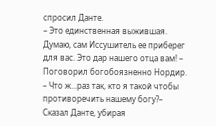спросил Данте.
– Это единственная выжившая. Думаю, сам Иссушитель ее приберег для вас. Это дар нашего отца вам! – Поговорил богобоязненно Нордир.
– Что ж...раз так, кто я такой чтобы противоречить нашему богу?– Сказал Данте, убирая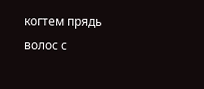когтем прядь волос с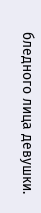бледного лица девушки.